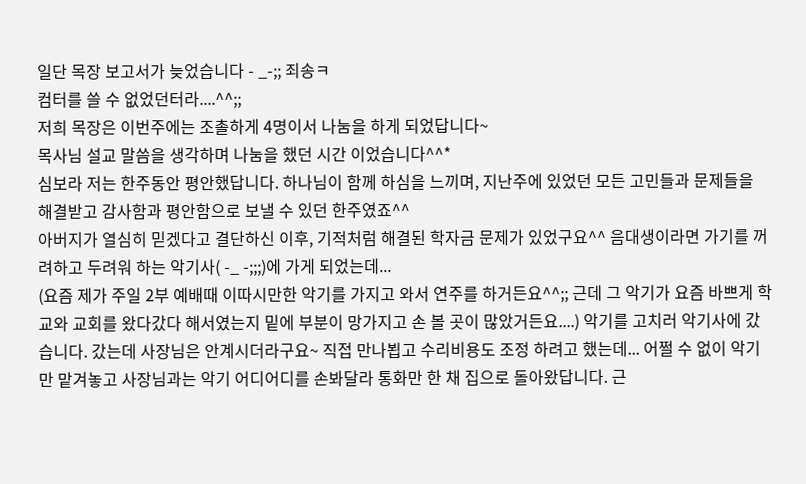일단 목장 보고서가 늦었습니다 - _-;; 죄송ㅋ
컴터를 쓸 수 없었던터라....^^;;
저희 목장은 이번주에는 조촐하게 4명이서 나눔을 하게 되었답니다~
목사님 설교 말씀을 생각하며 나눔을 했던 시간 이었습니다^^*
심보라 저는 한주동안 평안했답니다. 하나님이 함께 하심을 느끼며, 지난주에 있었던 모든 고민들과 문제들을 해결받고 감사함과 평안함으로 보낼 수 있던 한주였죠^^
아버지가 열심히 믿겠다고 결단하신 이후, 기적처럼 해결된 학자금 문제가 있었구요^^ 음대생이라면 가기를 꺼려하고 두려워 하는 악기사( -_ -;;;)에 가게 되었는데...
(요즘 제가 주일 2부 예배때 이따시만한 악기를 가지고 와서 연주를 하거든요^^;; 근데 그 악기가 요즘 바쁘게 학교와 교회를 왔다갔다 해서였는지 밑에 부분이 망가지고 손 볼 곳이 많았거든요....) 악기를 고치러 악기사에 갔습니다. 갔는데 사장님은 안계시더라구요~ 직접 만나뵙고 수리비용도 조정 하려고 했는데... 어쩔 수 없이 악기만 맡겨놓고 사장님과는 악기 어디어디를 손봐달라 통화만 한 채 집으로 돌아왔답니다. 근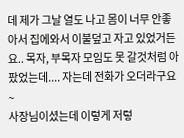데 제가 그날 열도 나고 몸이 너무 안좋아서 집에와서 이불덮고 자고 있었거든요.. 목자, 부목자 모임도 못 갈것처럼 아팠었는데.... 자는데 전화가 오더라구요~
사장님이셨는데 이렇게 저렇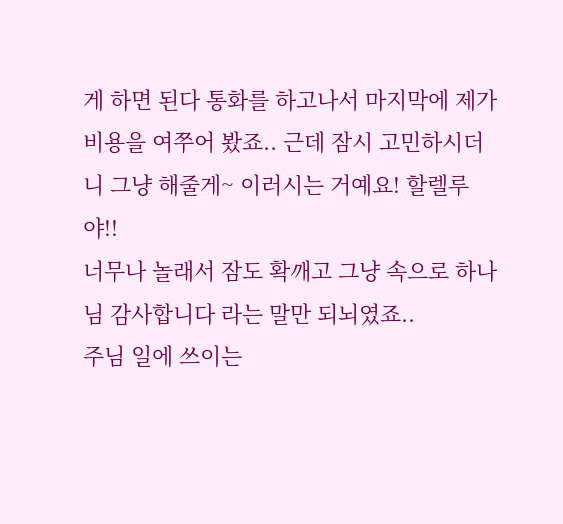게 하면 된다 통화를 하고나서 마지막에 제가 비용을 여쭈어 봤죠.. 근데 잠시 고민하시더니 그냥 해줄게~ 이러시는 거예요! 할렐루야!!
너무나 놀래서 잠도 확깨고 그냥 속으로 하나님 감사합니다 라는 말만 되뇌였죠..
주님 일에 쓰이는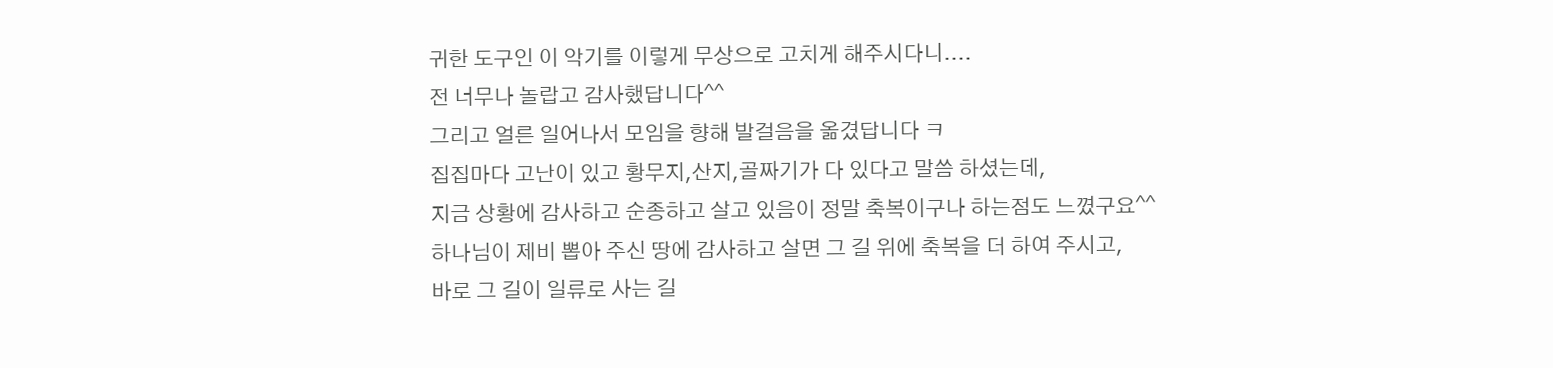귀한 도구인 이 악기를 이렇게 무상으로 고치게 해주시다니....
전 너무나 놀랍고 감사했답니다^^
그리고 얼른 일어나서 모임을 향해 발걸음을 옮겼답니다 ㅋ
집집마다 고난이 있고 황무지,산지,골짜기가 다 있다고 말씀 하셨는데,
지금 상황에 감사하고 순종하고 살고 있음이 정말 축복이구나 하는점도 느꼈구요^^
하나님이 제비 뽑아 주신 땅에 감사하고 살면 그 길 위에 축복을 더 하여 주시고,
바로 그 길이 일류로 사는 길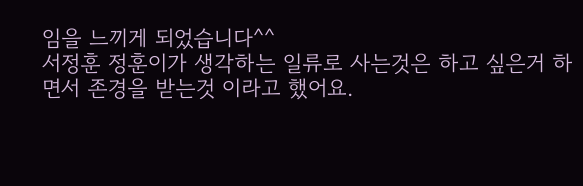임을 느끼게 되었습니다^^
서정훈 정훈이가 생각하는 일류로 사는것은 하고 싶은거 하면서 존경을 받는것 이라고 했어요.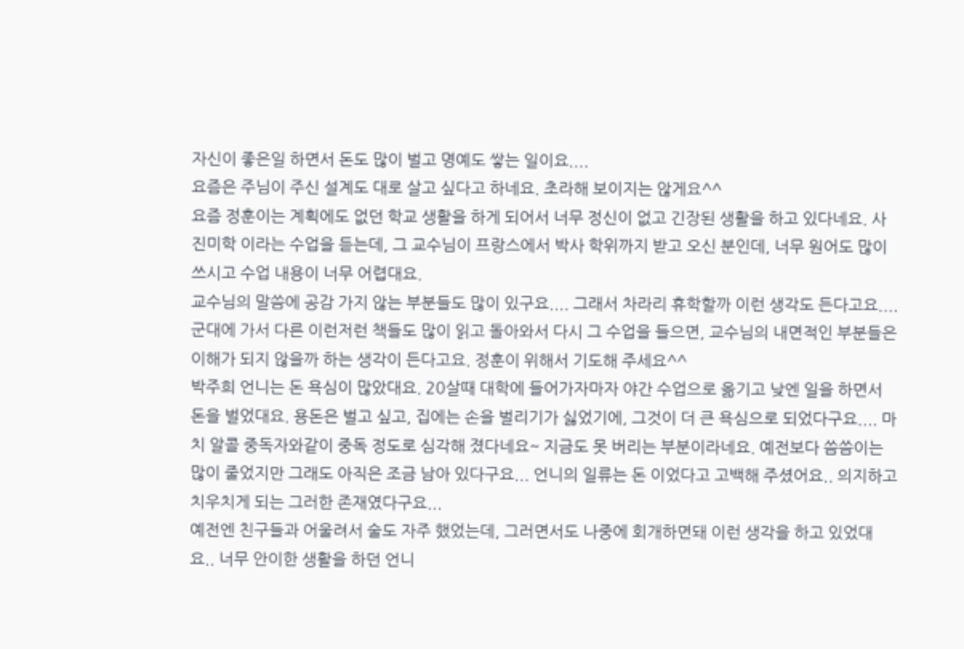자신이 좋은일 하면서 돈도 많이 벌고 명예도 쌓는 일이요....
요즘은 주님이 주신 설계도 대로 살고 싶다고 하네요. 초라해 보이지는 않게요^^
요즘 정훈이는 계획에도 없던 학교 생활을 하게 되어서 너무 정신이 없고 긴장된 생활을 하고 있다네요. 사진미학 이라는 수업을 듣는데, 그 교수님이 프랑스에서 박사 학위까지 받고 오신 분인데, 너무 원어도 많이 쓰시고 수업 내용이 너무 어렵대요.
교수님의 말씀에 공감 가지 않는 부분들도 많이 있구요.... 그래서 차라리 휴학할까 이런 생각도 든다고요.... 군대에 가서 다른 이런저런 책들도 많이 읽고 돌아와서 다시 그 수업을 들으면, 교수님의 내면적인 부분들은 이해가 되지 않을까 하는 생각이 든다고요. 정훈이 위해서 기도해 주세요^^
박주희 언니는 돈 욕심이 많았대요. 20살때 대학에 들어가자마자 야간 수업으로 옮기고 낮엔 일을 하면서 돈을 벌었대요. 용돈은 벌고 싶고, 집에는 손을 벌리기가 싫었기에, 그것이 더 큰 욕심으로 되었다구요.... 마치 알콜 중독자와같이 중독 정도로 심각해 졌다네요~ 지금도 못 버리는 부분이라네요. 예전보다 씀씀이는 많이 줄었지만 그래도 아직은 조금 남아 있다구요... 언니의 일류는 돈 이었다고 고백해 주셨어요.. 의지하고 치우치게 되는 그러한 존재였다구요...
예전엔 친구들과 어울려서 술도 자주 했었는데, 그러면서도 나중에 회개하면돼 이런 생각을 하고 있었대요.. 너무 안이한 생활을 하던 언니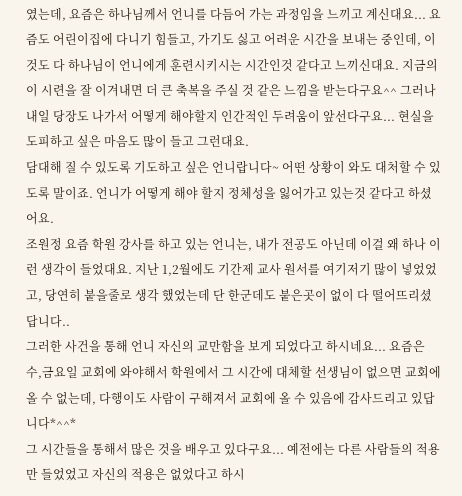였는데, 요즘은 하나님께서 언니를 다듬어 가는 과정임을 느끼고 계신대요... 요즘도 어린이집에 다니기 힘들고, 가기도 싫고 어려운 시간을 보내는 중인데, 이것도 다 하나님이 언니에게 훈련시키시는 시간인것 같다고 느끼신대요. 지금의 이 시련을 잘 이겨내면 더 큰 축복을 주실 것 같은 느낌을 받는다구요^^ 그러나 내일 당장도 나가서 어떻게 해야할지 인간적인 두려움이 앞선다구요... 현실을 도피하고 싶은 마음도 많이 들고 그런대요.
담대해 질 수 있도록 기도하고 싶은 언니랍니다~ 어떤 상황이 와도 대처할 수 있도록 말이죠. 언니가 어떻게 해야 할지 정체성을 잃어가고 있는것 같다고 하셨어요.
조원정 요즘 학원 강사를 하고 있는 언니는, 내가 전공도 아닌데 이걸 왜 하나 이런 생각이 들었대요. 지난 1,2월에도 기간제 교사 원서를 여기저기 많이 넣었었고, 당연히 붙을줄로 생각 했었는데 단 한군데도 붙은곳이 없이 다 떨어뜨리셨답니다..
그러한 사건을 통해 언니 자신의 교만함을 보게 되었다고 하시네요... 요즘은 수,금요일 교회에 와야해서 학원에서 그 시간에 대체할 선생님이 없으면 교회에 올 수 없는데, 다행이도 사람이 구해져서 교회에 올 수 있음에 감사드리고 있답니다*^^*
그 시간들을 통해서 많은 것을 배우고 있다구요... 예전에는 다른 사람들의 적용만 들었었고 자신의 적용은 없었다고 하시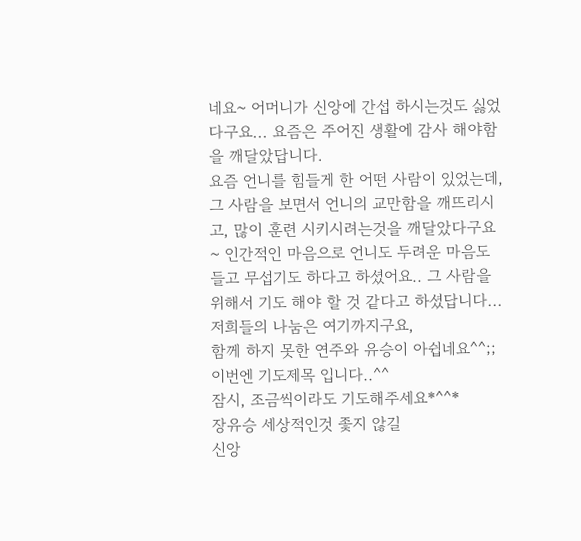네요~ 어머니가 신앙에 간섭 하시는것도 싫었다구요... 요즘은 주어진 생활에 감사 해야함을 깨달았답니다.
요즘 언니를 힘들게 한 어떤 사람이 있었는데, 그 사람을 보면서 언니의 교만함을 깨뜨리시고, 많이 훈련 시키시려는것을 깨달았다구요~ 인간적인 마음으로 언니도 두려운 마음도 들고 무섭기도 하다고 하셨어요.. 그 사람을 위해서 기도 해야 할 것 같다고 하셨답니다...
저희들의 나눔은 여기까지구요,
함께 하지 못한 연주와 유승이 아쉽네요^^;;
이번엔 기도제목 입니다..^^
잠시, 조금씩이라도 기도해주세요*^^*
장유승 세상적인것 좇지 않길
신앙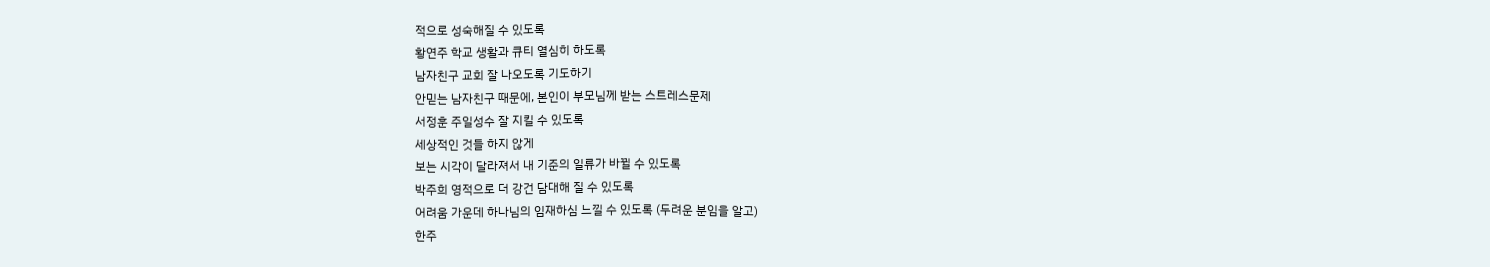적으로 성숙해질 수 있도록
황연주 학교 생활과 큐티 열심히 하도록
남자친구 교회 잘 나오도록 기도하기
안믿는 남자친구 때문에, 본인이 부모님께 받는 스트레스문제
서정훈 주일성수 잘 지킬 수 있도록
세상적인 것들 하지 않게
보는 시각이 달라져서 내 기준의 일류가 바뀔 수 있도록
박주희 영적으로 더 강건 담대해 질 수 있도록
어려움 가운데 하나님의 임재하심 느낄 수 있도록 (두려운 분임을 알고)
한주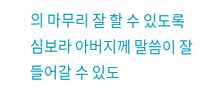의 마무리 잘 할 수 있도록
심보라 아버지께 말씀이 잘 들어갈 수 있도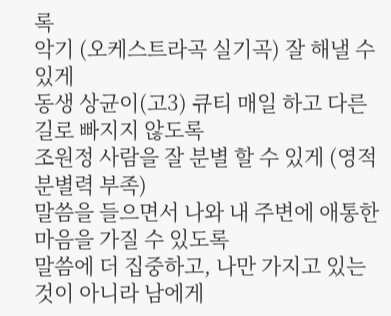록
악기 (오케스트라곡 실기곡) 잘 해낼 수 있게
동생 상균이(고3) 큐티 매일 하고 다른길로 빠지지 않도록
조원정 사람을 잘 분별 할 수 있게 (영적 분별력 부족)
말씀을 들으면서 나와 내 주변에 애통한 마음을 가질 수 있도록
말씀에 더 집중하고, 나만 가지고 있는것이 아니라 남에게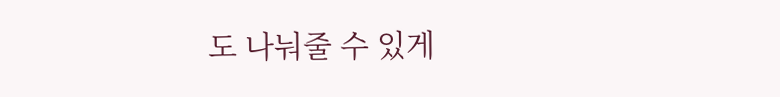도 나눠줄 수 있게